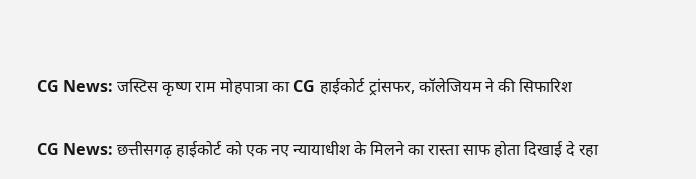CG News: जस्टिस कृष्ण राम मोहपात्रा का CG हाईकोर्ट ट्रांसफर, कॉलेजियम ने की सिफारिश

CG News: छत्तीसगढ़ हाईकोर्ट को एक नए न्यायाधीश के मिलने का रास्ता साफ होता दिखाई दे रहा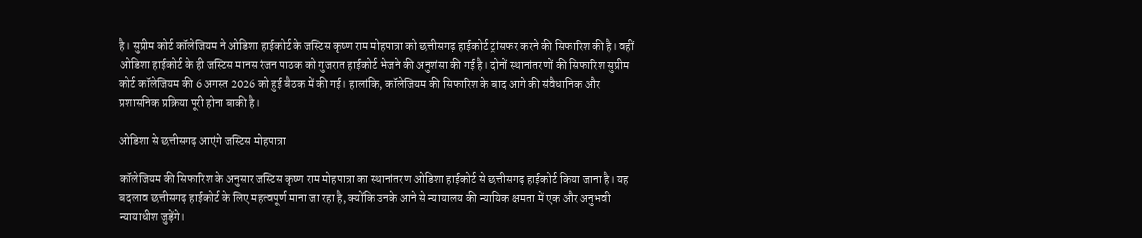है। सुप्रीम कोर्ट कॉलेजियम ने ओडिशा हाईकोर्ट के जस्टिस कृष्ण राम मोहपात्रा को छत्तीसगढ़ हाईकोर्ट ट्रांसफर करने की सिफारिश की है। वहीं ओडिशा हाईकोर्ट के ही जस्टिस मानस रंजन पाठक को गुजरात हाईकोर्ट भेजने की अनुशंसा की गई है। दोनों स्थानांतरणों की सिफारिश सुप्रीम कोर्ट कॉलेजियम की 6 अगस्त 2026 को हुई बैठक में की गई। हालांकि, कॉलेजियम की सिफारिश के बाद आगे की संवैधानिक और प्रशासनिक प्रक्रिया पूरी होना बाकी है।

ओडिशा से छत्तीसगढ़ आएंगे जस्टिस मोहपात्रा

कॉलेजियम की सिफारिश के अनुसार जस्टिस कृष्ण राम मोहपात्रा का स्थानांतरण ओडिशा हाईकोर्ट से छत्तीसगढ़ हाईकोर्ट किया जाना है। यह बदलाव छत्तीसगढ़ हाईकोर्ट के लिए महत्वपूर्ण माना जा रहा है, क्योंकि उनके आने से न्यायालय की न्यायिक क्षमता में एक और अनुभवी न्यायाधीश जुड़ेंगे।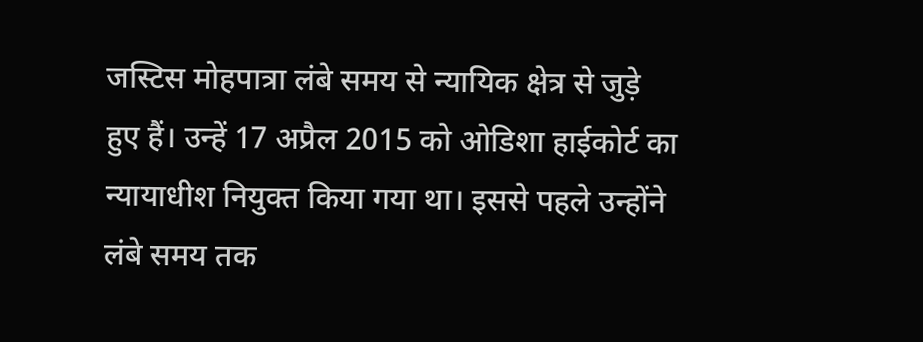जस्टिस मोहपात्रा लंबे समय से न्यायिक क्षेत्र से जुड़े हुए हैं। उन्हें 17 अप्रैल 2015 को ओडिशा हाईकोर्ट का न्यायाधीश नियुक्त किया गया था। इससे पहले उन्होंने लंबे समय तक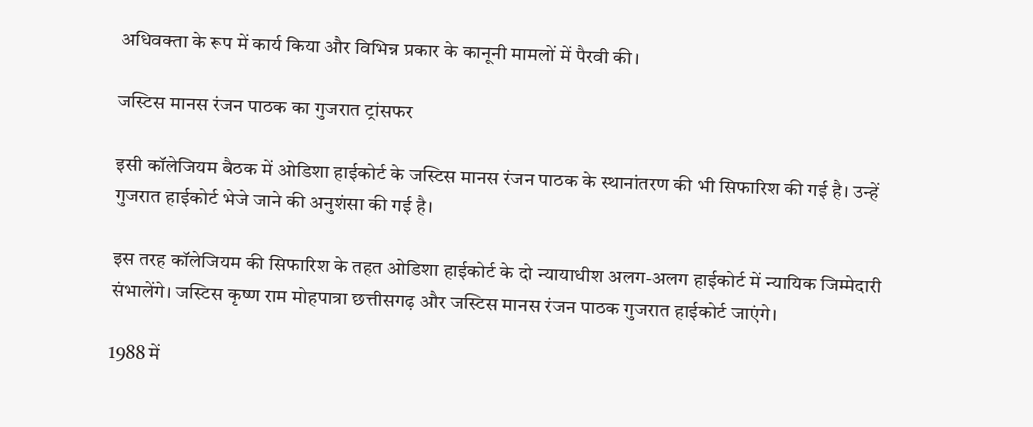अधिवक्ता के रूप में कार्य किया और विभिन्न प्रकार के कानूनी मामलों में पैरवी की।

जस्टिस मानस रंजन पाठक का गुजरात ट्रांसफर

इसी कॉलेजियम बैठक में ओडिशा हाईकोर्ट के जस्टिस मानस रंजन पाठक के स्थानांतरण की भी सिफारिश की गई है। उन्हें गुजरात हाईकोर्ट भेजे जाने की अनुशंसा की गई है।

इस तरह कॉलेजियम की सिफारिश के तहत ओडिशा हाईकोर्ट के दो न्यायाधीश अलग-अलग हाईकोर्ट में न्यायिक जिम्मेदारी संभालेंगे। जस्टिस कृष्ण राम मोहपात्रा छत्तीसगढ़ और जस्टिस मानस रंजन पाठक गुजरात हाईकोर्ट जाएंगे।

1988 में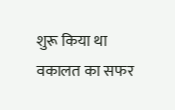शुरू किया था वकालत का सफर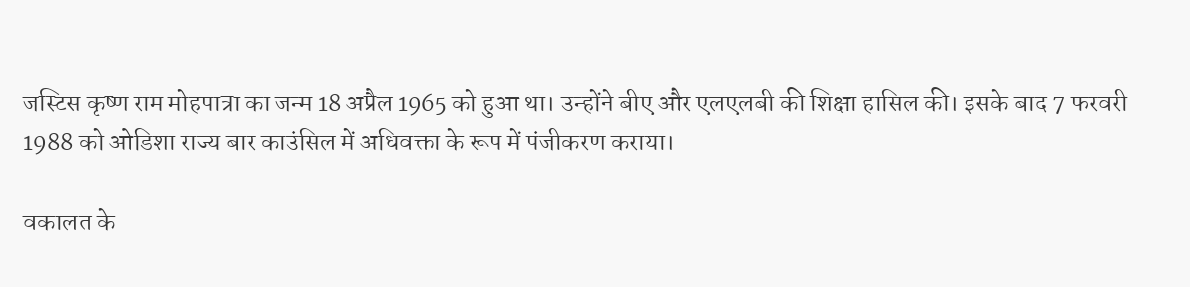जस्टिस कृष्ण राम मोहपात्रा का जन्म 18 अप्रैल 1965 को हुआ था। उन्होंने बीए और एलएलबी की शिक्षा हासिल की। इसके बाद 7 फरवरी 1988 को ओडिशा राज्य बार काउंसिल में अधिवक्ता के रूप में पंजीकरण कराया।

वकालत के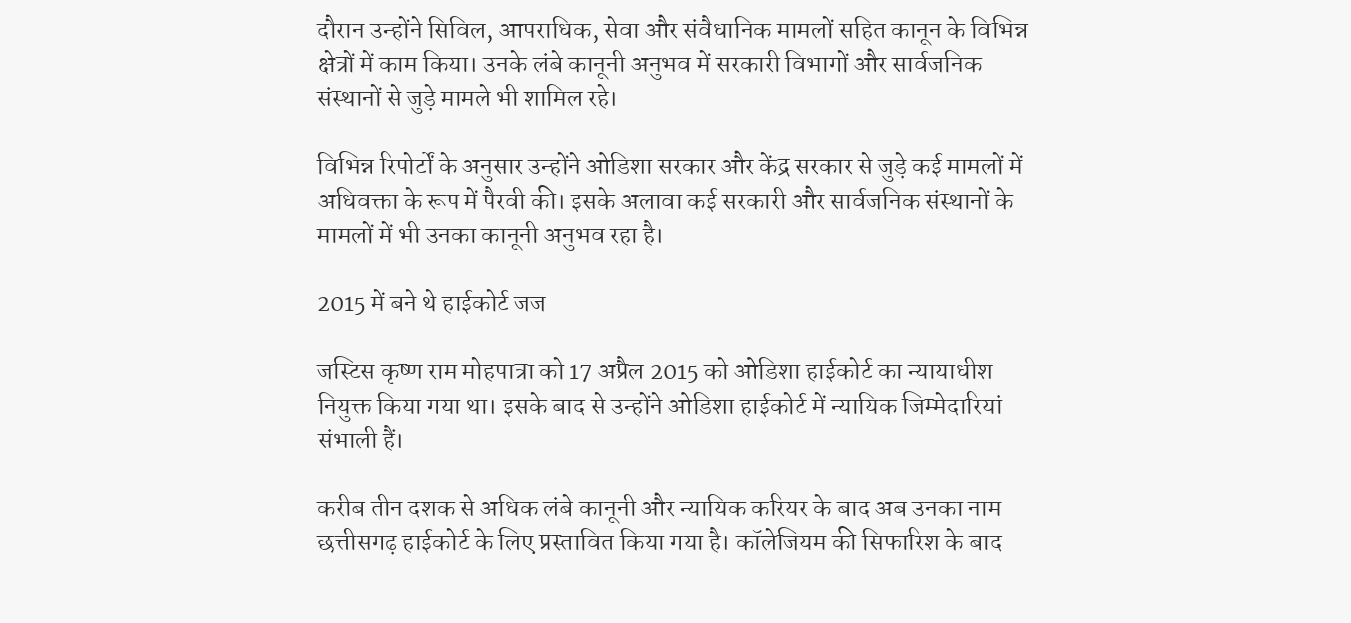दौरान उन्होंने सिविल, आपराधिक, सेवा और संवैधानिक मामलों सहित कानून के विभिन्न क्षेत्रों में काम किया। उनके लंबे कानूनी अनुभव में सरकारी विभागों और सार्वजनिक संस्थानों से जुड़े मामले भी शामिल रहे।

विभिन्न रिपोर्टों के अनुसार उन्होंने ओडिशा सरकार और केंद्र सरकार से जुड़े कई मामलों में अधिवक्ता के रूप में पैरवी की। इसके अलावा कई सरकारी और सार्वजनिक संस्थानों के मामलों में भी उनका कानूनी अनुभव रहा है।

2015 में बने थे हाईकोर्ट जज

जस्टिस कृष्ण राम मोहपात्रा को 17 अप्रैल 2015 को ओडिशा हाईकोर्ट का न्यायाधीश नियुक्त किया गया था। इसके बाद से उन्होंने ओडिशा हाईकोर्ट में न्यायिक जिम्मेदारियां संभाली हैं।

करीब तीन दशक से अधिक लंबे कानूनी और न्यायिक करियर के बाद अब उनका नाम छत्तीसगढ़ हाईकोर्ट के लिए प्रस्तावित किया गया है। कॉलेजियम की सिफारिश के बाद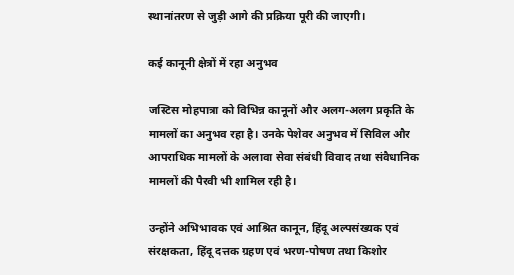स्थानांतरण से जुड़ी आगे की प्रक्रिया पूरी की जाएगी।

कई कानूनी क्षेत्रों में रहा अनुभव

जस्टिस मोहपात्रा को विभिन्न कानूनों और अलग-अलग प्रकृति के मामलों का अनुभव रहा है। उनके पेशेवर अनुभव में सिविल और आपराधिक मामलों के अलावा सेवा संबंधी विवाद तथा संवैधानिक मामलों की पैरवी भी शामिल रही है।

उन्होंने अभिभावक एवं आश्रित कानून, हिंदू अल्पसंख्यक एवं संरक्षकता, हिंदू दत्तक ग्रहण एवं भरण-पोषण तथा किशोर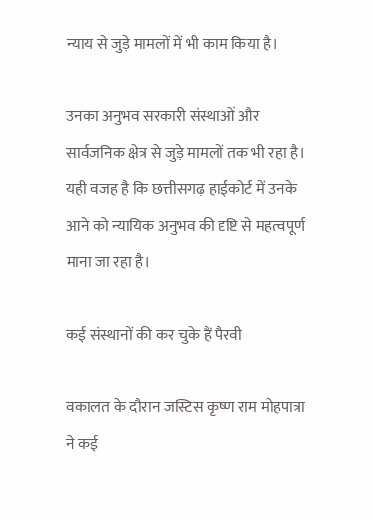न्याय से जुड़े मामलों में भी काम किया है।

उनका अनुभव सरकारी संस्थाओं और सार्वजनिक क्षेत्र से जुड़े मामलों तक भी रहा है। यही वजह है कि छत्तीसगढ़ हाईकोर्ट में उनके आने को न्यायिक अनुभव की दृष्टि से महत्वपूर्ण माना जा रहा है।

कई संस्थानों की कर चुके हैं पैरवी

वकालत के दौरान जस्टिस कृष्ण राम मोहपात्रा ने कई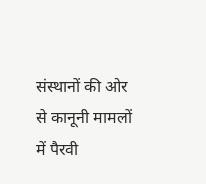संस्थानों की ओर से कानूनी मामलों में पैरवी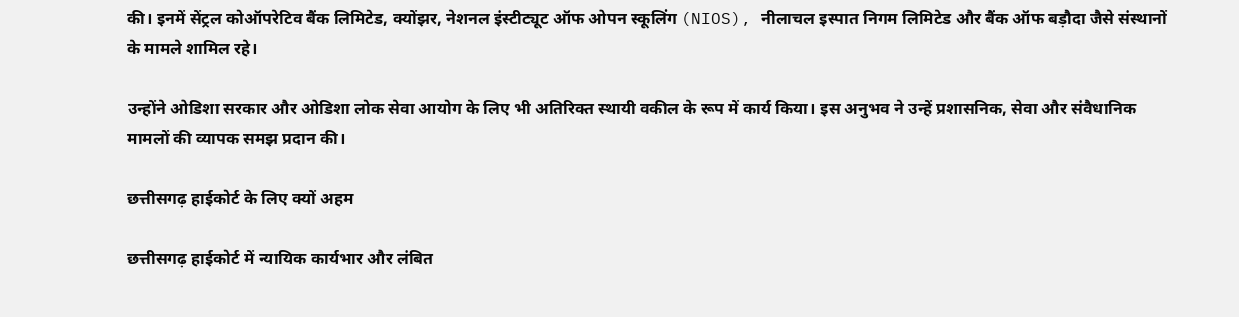की। इनमें सेंट्रल कोऑपरेटिव बैंक लिमिटेड, क्योंझर, नेशनल इंस्टीट्यूट ऑफ ओपन स्कूलिंग (NIOS), नीलाचल इस्पात निगम लिमिटेड और बैंक ऑफ बड़ौदा जैसे संस्थानों के मामले शामिल रहे।

उन्होंने ओडिशा सरकार और ओडिशा लोक सेवा आयोग के लिए भी अतिरिक्त स्थायी वकील के रूप में कार्य किया। इस अनुभव ने उन्हें प्रशासनिक, सेवा और संवैधानिक मामलों की व्यापक समझ प्रदान की।

छत्तीसगढ़ हाईकोर्ट के लिए क्यों अहम

छत्तीसगढ़ हाईकोर्ट में न्यायिक कार्यभार और लंबित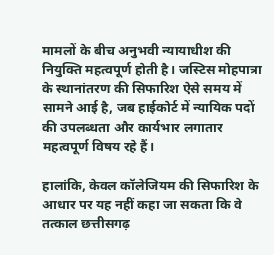मामलों के बीच अनुभवी न्यायाधीश की नियुक्ति महत्वपूर्ण होती है। जस्टिस मोहपात्रा के स्थानांतरण की सिफारिश ऐसे समय में सामने आई है, जब हाईकोर्ट में न्यायिक पदों की उपलब्धता और कार्यभार लगातार महत्वपूर्ण विषय रहे हैं।

हालांकि, केवल कॉलेजियम की सिफारिश के आधार पर यह नहीं कहा जा सकता कि वे तत्काल छत्तीसगढ़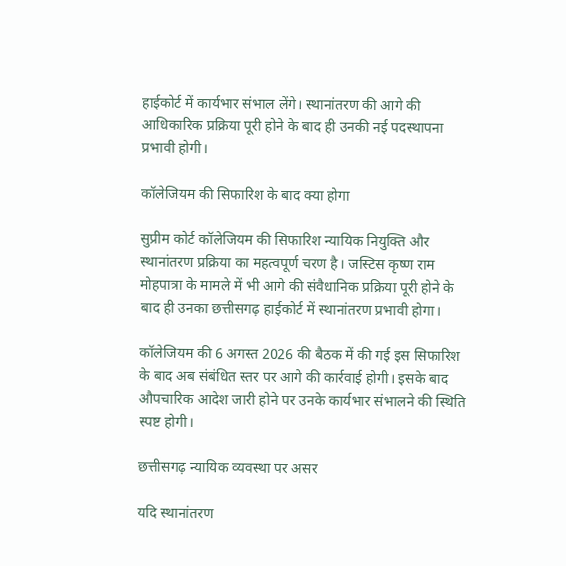हाईकोर्ट में कार्यभार संभाल लेंगे। स्थानांतरण की आगे की आधिकारिक प्रक्रिया पूरी होने के बाद ही उनकी नई पदस्थापना प्रभावी होगी।

कॉलेजियम की सिफारिश के बाद क्या होगा

सुप्रीम कोर्ट कॉलेजियम की सिफारिश न्यायिक नियुक्ति और स्थानांतरण प्रक्रिया का महत्वपूर्ण चरण है। जस्टिस कृष्ण राम मोहपात्रा के मामले में भी आगे की संवैधानिक प्रक्रिया पूरी होने के बाद ही उनका छत्तीसगढ़ हाईकोर्ट में स्थानांतरण प्रभावी होगा।

कॉलेजियम की 6 अगस्त 2026 की बैठक में की गई इस सिफारिश के बाद अब संबंधित स्तर पर आगे की कार्रवाई होगी। इसके बाद औपचारिक आदेश जारी होने पर उनके कार्यभार संभालने की स्थिति स्पष्ट होगी।

छत्तीसगढ़ न्यायिक व्यवस्था पर असर

यदि स्थानांतरण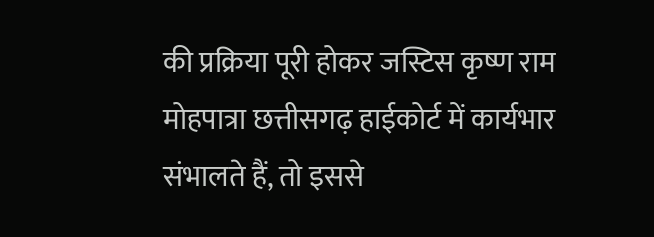की प्रक्रिया पूरी होकर जस्टिस कृष्ण राम मोहपात्रा छत्तीसगढ़ हाईकोर्ट में कार्यभार संभालते हैं, तो इससे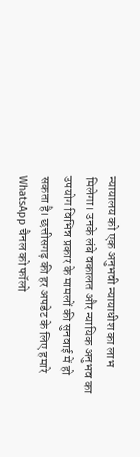न्यायालय को एक अनुभवी न्यायाधीश का लाभ मिलेगा। उनके लंबे वकालत और न्यायिक अनुभव का उपयोग विभिन्न प्रकार के मामलों की सुनवाई में हो सकता है। छत्तीसगढ़ की हर अपडेट के लिए हमारे WhatsApp चैनल को फॉलो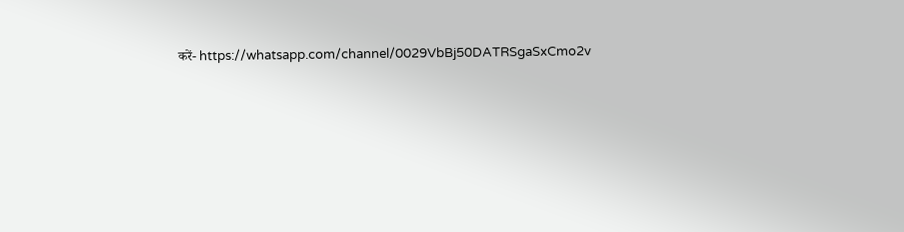करें- https://whatsapp.com/channel/0029VbBj50DATRSgaSxCmo2v